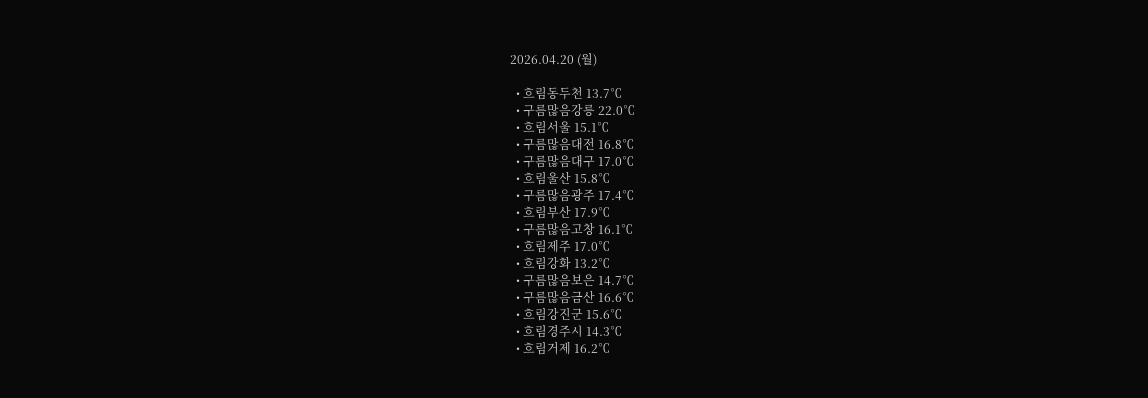2026.04.20 (월)

  • 흐림동두천 13.7℃
  • 구름많음강릉 22.0℃
  • 흐림서울 15.1℃
  • 구름많음대전 16.8℃
  • 구름많음대구 17.0℃
  • 흐림울산 15.8℃
  • 구름많음광주 17.4℃
  • 흐림부산 17.9℃
  • 구름많음고창 16.1℃
  • 흐림제주 17.0℃
  • 흐림강화 13.2℃
  • 구름많음보은 14.7℃
  • 구름많음금산 16.6℃
  • 흐림강진군 15.6℃
  • 흐림경주시 14.3℃
  • 흐림거제 16.2℃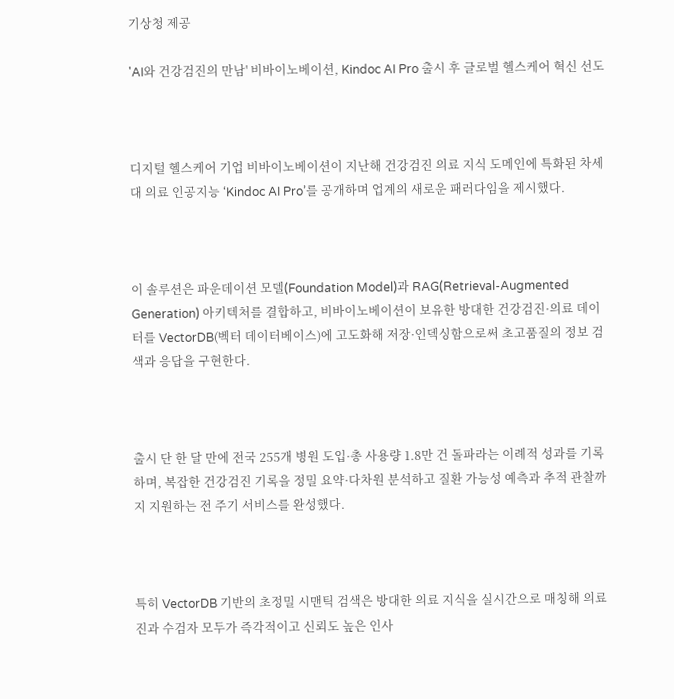기상청 제공

'AI와 건강검진의 만남' 비바이노베이션, Kindoc AI Pro 출시 후 글로벌 헬스케어 혁신 선도



디지털 헬스케어 기업 비바이노베이션이 지난해 건강검진 의료 지식 도메인에 특화된 차세대 의료 인공지능 ‘Kindoc AI Pro’를 공개하며 업계의 새로운 패러다임을 제시했다.



이 솔루션은 파운데이션 모델(Foundation Model)과 RAG(Retrieval-Augmented Generation) 아키텍처를 결합하고, 비바이노베이션이 보유한 방대한 건강검진·의료 데이터를 VectorDB(벡터 데이터베이스)에 고도화해 저장·인덱싱함으로써 초고품질의 정보 검색과 응답을 구현한다.



출시 단 한 달 만에 전국 255개 병원 도입·총 사용량 1.8만 건 돌파라는 이례적 성과를 기록하며, 복잡한 건강검진 기록을 정밀 요약·다차원 분석하고 질환 가능성 예측과 추적 관찰까지 지원하는 전 주기 서비스를 완성했다.



특히 VectorDB 기반의 초정밀 시맨틱 검색은 방대한 의료 지식을 실시간으로 매칭해 의료진과 수검자 모두가 즉각적이고 신뢰도 높은 인사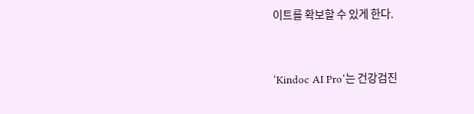이트를 확보할 수 있게 한다.



‘Kindoc AI Pro’는 건강검진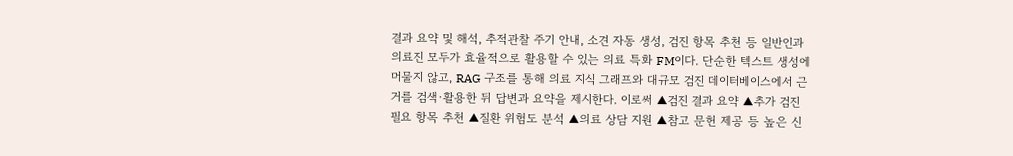결과 요약 및 해석, 추적관찰 주기 안내, 소견 자동 생성, 검진 항목 추천 등 일반인과 의료진 모두가 효율적으로 활용할 수 있는 의료 특화 FM이다. 단순한 텍스트 생성에 머물지 않고, RAG 구조를 통해 의료 지식 그래프와 대규모 검진 데이터베이스에서 근거를 검색·활용한 뒤 답변과 요약을 제시한다. 이로써 ▲검진 결과 요약 ▲추가 검진 필요 항목 추천 ▲질환 위험도 분석 ▲의료 상담 지원 ▲참고 문헌 제공 등 높은 신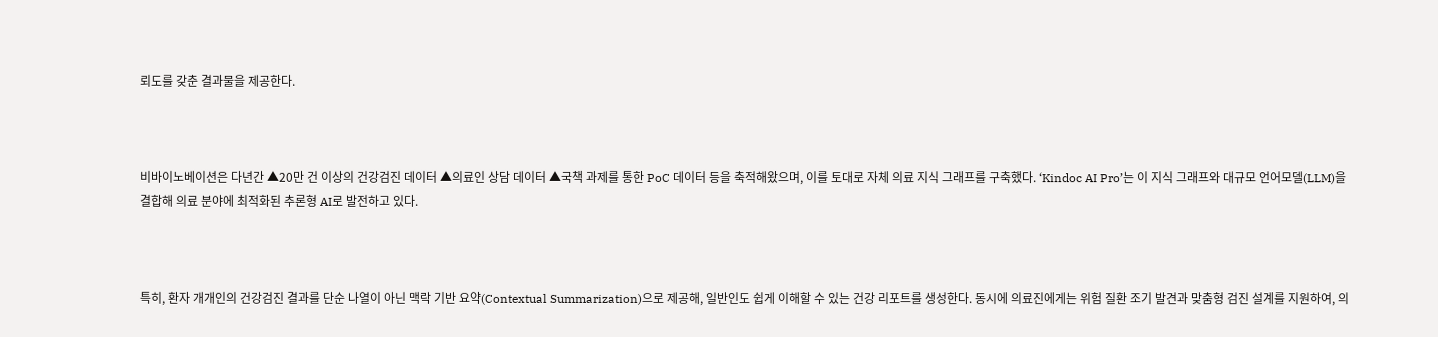뢰도를 갖춘 결과물을 제공한다.



비바이노베이션은 다년간 ▲20만 건 이상의 건강검진 데이터 ▲의료인 상담 데이터 ▲국책 과제를 통한 PoC 데이터 등을 축적해왔으며, 이를 토대로 자체 의료 지식 그래프를 구축했다. ‘Kindoc AI Pro’는 이 지식 그래프와 대규모 언어모델(LLM)을 결합해 의료 분야에 최적화된 추론형 AI로 발전하고 있다.



특히, 환자 개개인의 건강검진 결과를 단순 나열이 아닌 맥락 기반 요약(Contextual Summarization)으로 제공해, 일반인도 쉽게 이해할 수 있는 건강 리포트를 생성한다. 동시에 의료진에게는 위험 질환 조기 발견과 맞춤형 검진 설계를 지원하여, 의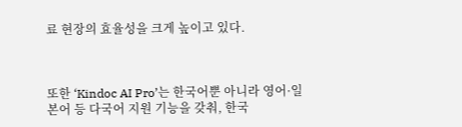료 현장의 효율성을 크게 높이고 있다.



또한 ‘Kindoc AI Pro’는 한국어뿐 아니라 영어·일본어 등 다국어 지원 기능을 갖춰, 한국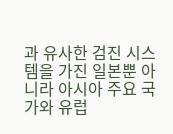과 유사한 검진 시스템을 가진 일본뿐 아니라 아시아 주요 국가와 유럽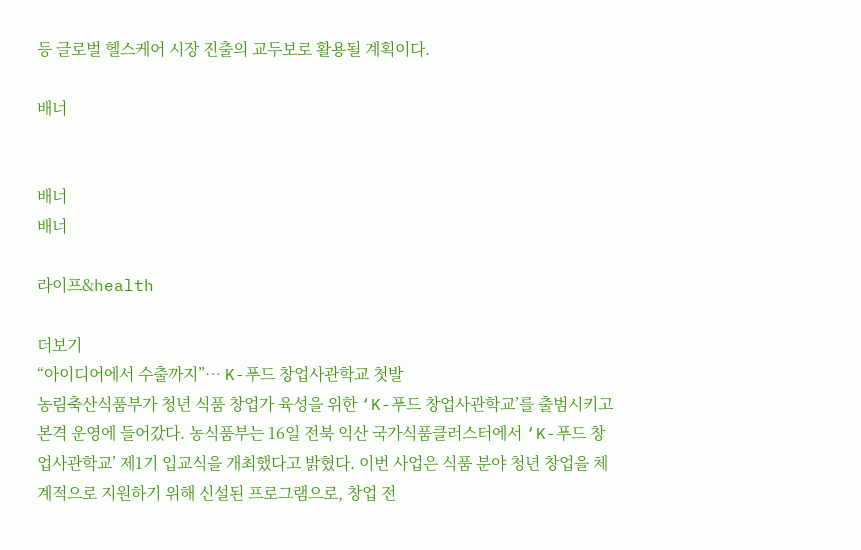등 글로벌 헬스케어 시장 진출의 교두보로 활용될 계획이다.

배너


배너
배너

라이프&health

더보기
“아이디어에서 수출까지”… K-푸드 창업사관학교 첫발
농림축산식품부가 청년 식품 창업가 육성을 위한 ‘K-푸드 창업사관학교’를 출범시키고 본격 운영에 들어갔다. 농식품부는 16일 전북 익산 국가식품클러스터에서 ‘K-푸드 창업사관학교’ 제1기 입교식을 개최했다고 밝혔다. 이번 사업은 식품 분야 청년 창업을 체계적으로 지원하기 위해 신설된 프로그램으로, 창업 전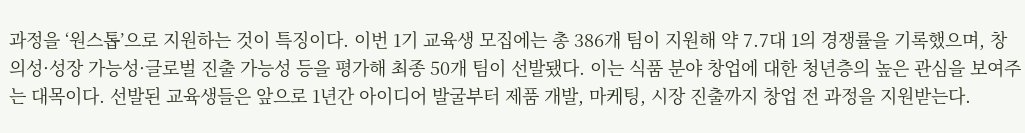과정을 ‘원스톱’으로 지원하는 것이 특징이다. 이번 1기 교육생 모집에는 총 386개 팀이 지원해 약 7.7대 1의 경쟁률을 기록했으며, 창의성·성장 가능성·글로벌 진출 가능성 등을 평가해 최종 50개 팀이 선발됐다. 이는 식품 분야 창업에 대한 청년층의 높은 관심을 보여주는 대목이다. 선발된 교육생들은 앞으로 1년간 아이디어 발굴부터 제품 개발, 마케팅, 시장 진출까지 창업 전 과정을 지원받는다.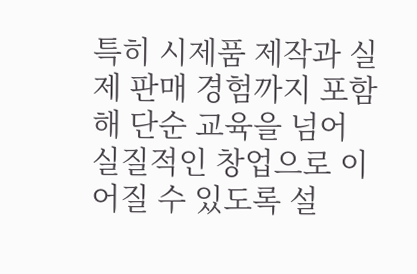특히 시제품 제작과 실제 판매 경험까지 포함해 단순 교육을 넘어 실질적인 창업으로 이어질 수 있도록 설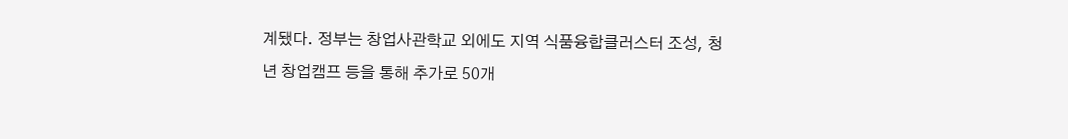계됐다. 정부는 창업사관학교 외에도 지역 식품융합클러스터 조성, 청년 창업캠프 등을 통해 추가로 50개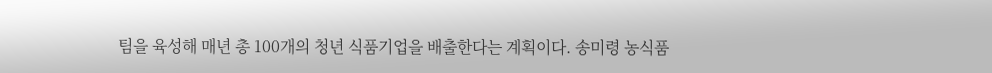팀을 육성해 매년 총 100개의 청년 식품기업을 배출한다는 계획이다. 송미령 농식품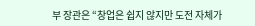부 장관은 “창업은 쉽지 않지만 도전 자체가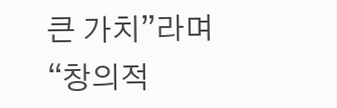큰 가치”라며 “창의적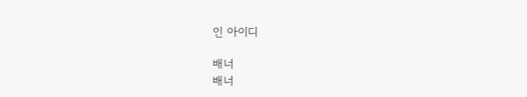인 아이디

배너
배너